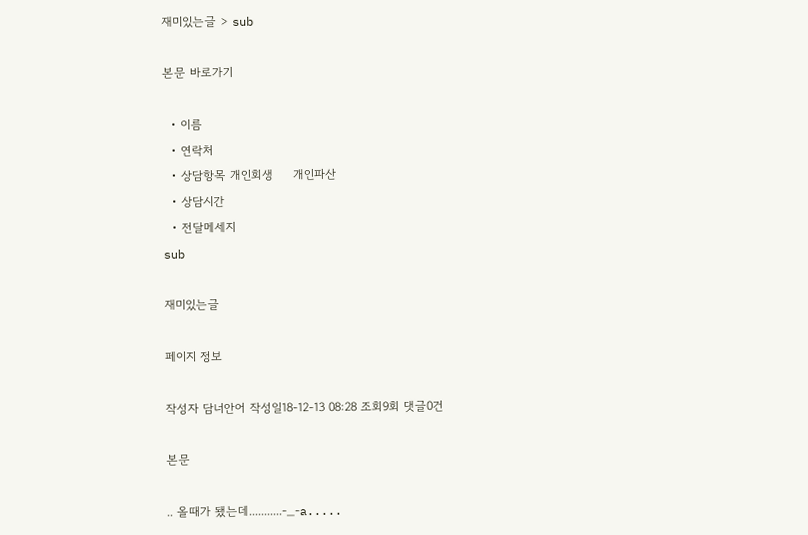재미있는글 > sub

본문 바로가기

  • 이름
  • 연락처
  • 상담항목 개인회생     개인파산
  • 상담시간
  • 전달메세지
sub

재미있는글

페이지 정보

작성자 담너안어 작성일18-12-13 08:28 조회9회 댓글0건

본문

.. 올때가 됐는데...........-_-a.....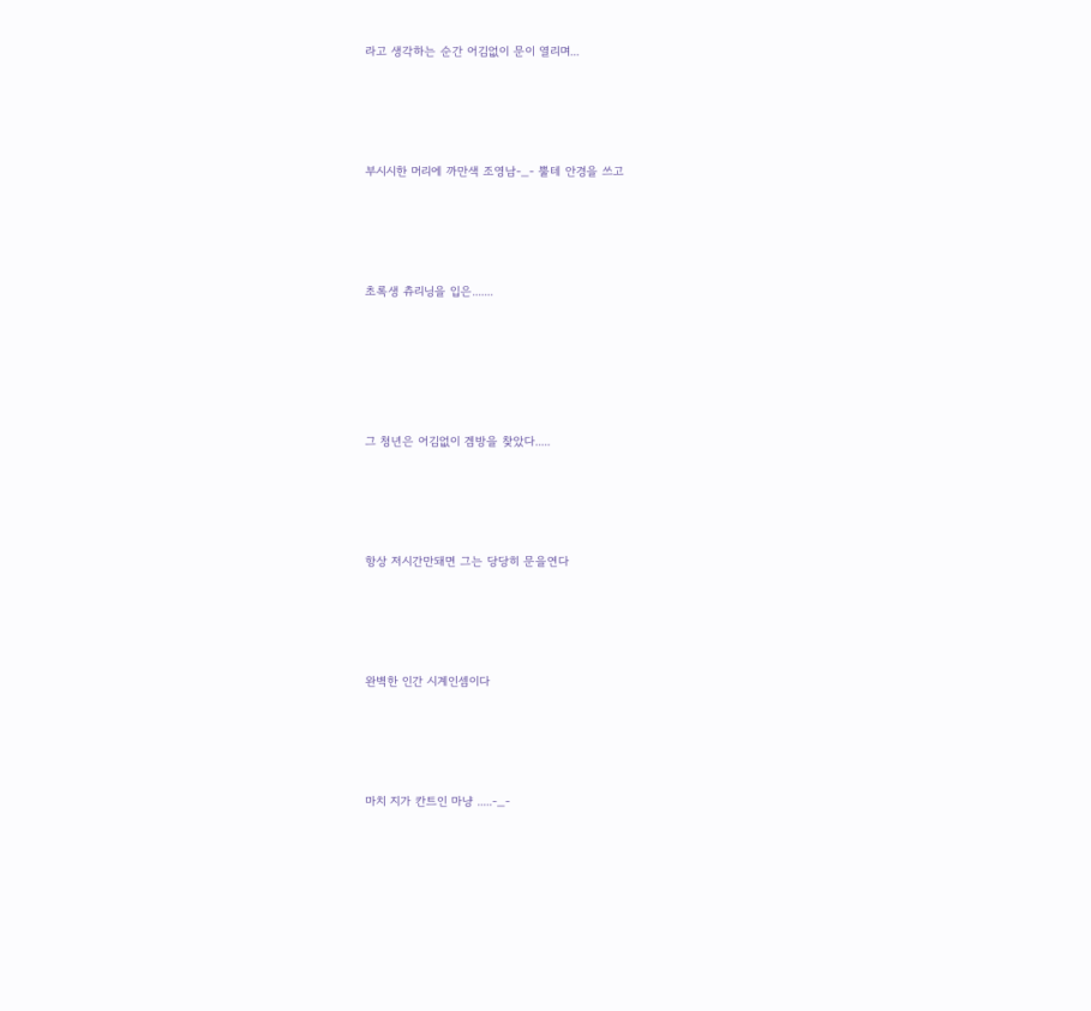라고 생각하는 순간 어김없이 문이 열리며...







부시시한 머리에 까만색 조영남-_- 뿔테 안경을 쓰고







초록생 츄리닝을 입은.......









그 청년은 어김없이 겜방을 찾았다.....







항상 저시간만돼면 그는 당당히 문을연다







완벽한 인간 시계인셈이다







마치 지가 칸트인 마냥 .....-_-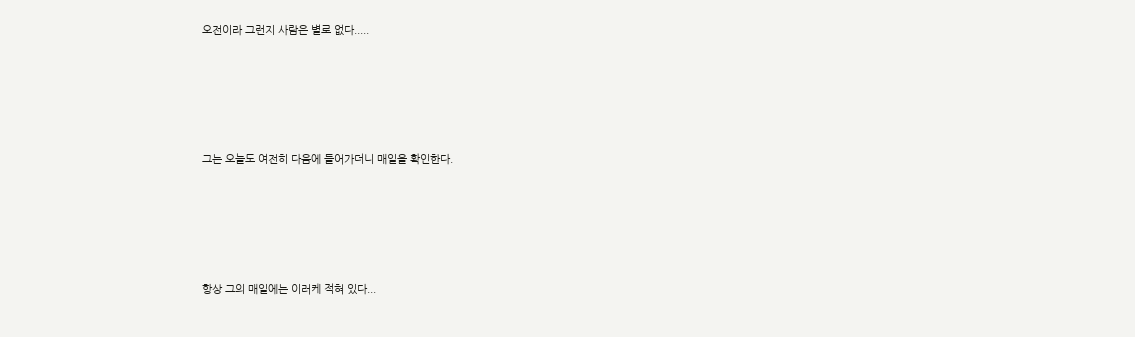오전이라 그런지 사람은 별로 없다.....







그는 오늘도 여전히 다음에 들어가더니 매일을 확인한다.







항상 그의 매일에는 이러케 적혀 있다...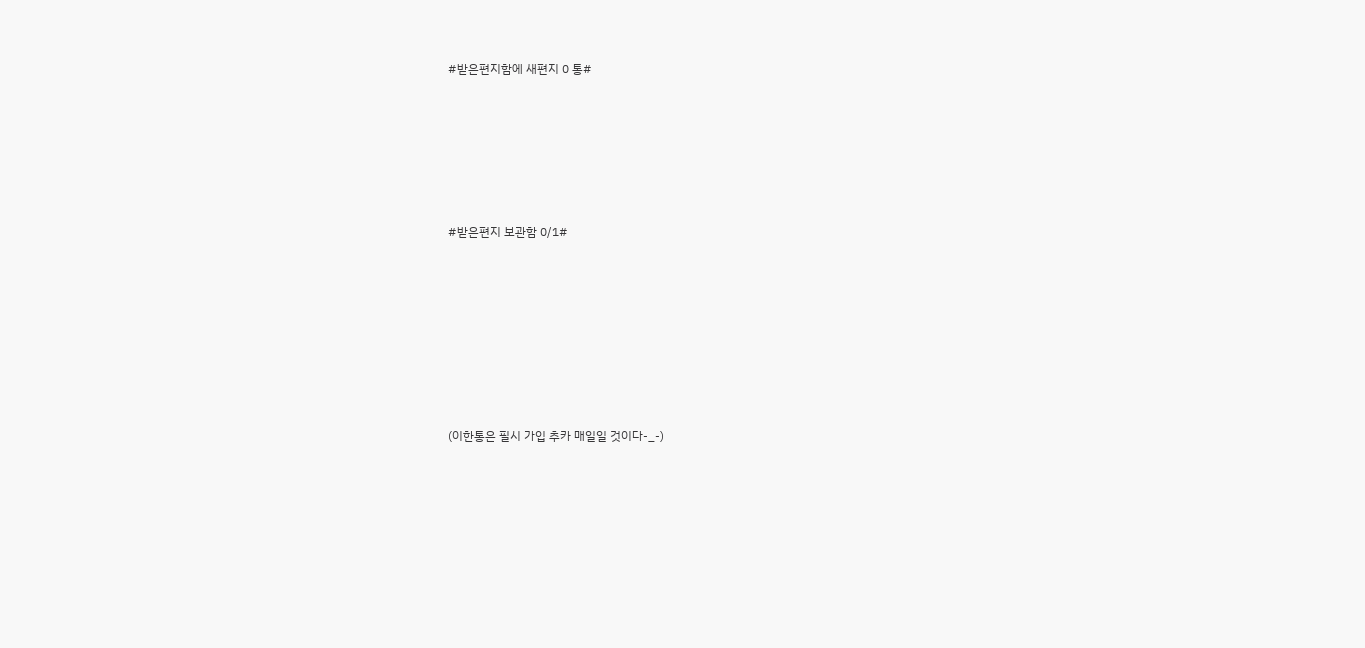#받은편지함에 새편지 0 통#







#받은편지 보관함 0/1#









(이한통은 필시 가입 추카 매일일 것이다-_-)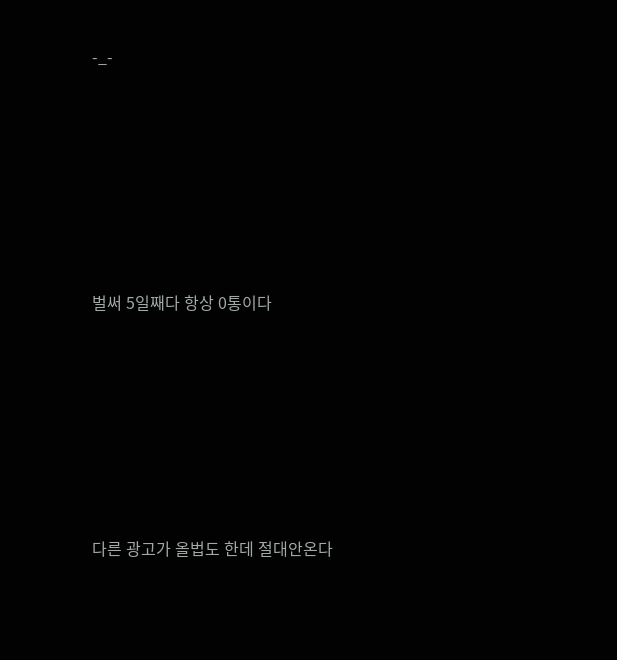-_-







벌써 5일째다 항상 0통이다







다른 광고가 올법도 한데 절대안온다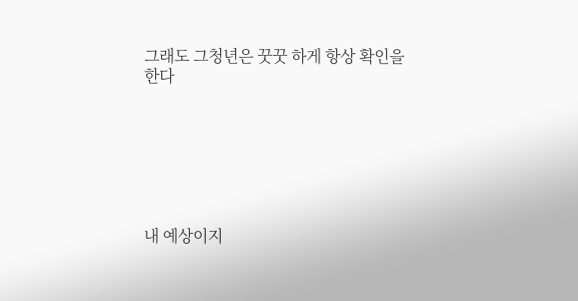그래도 그청년은 꿋꿋 하게 항상 확인을 한다







내 예상이지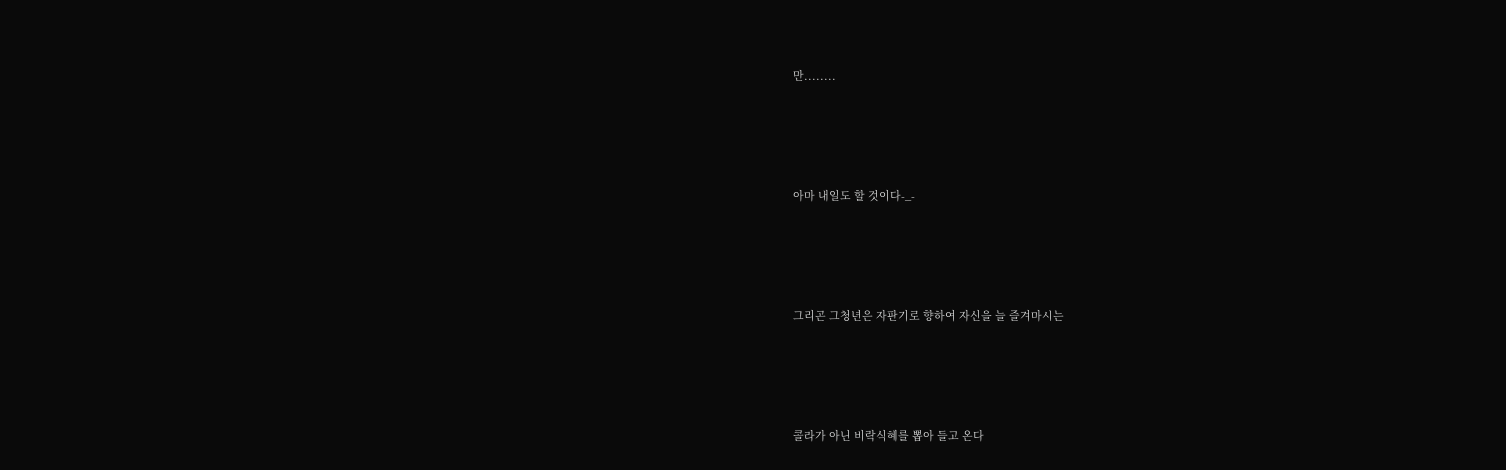만........







아마 내일도 할 것이다-_-







그리곤 그청년은 자판기로 향하여 자신을 늘 즐겨마시는







콜라가 아닌 비락식혜를 뽑아 들고 온다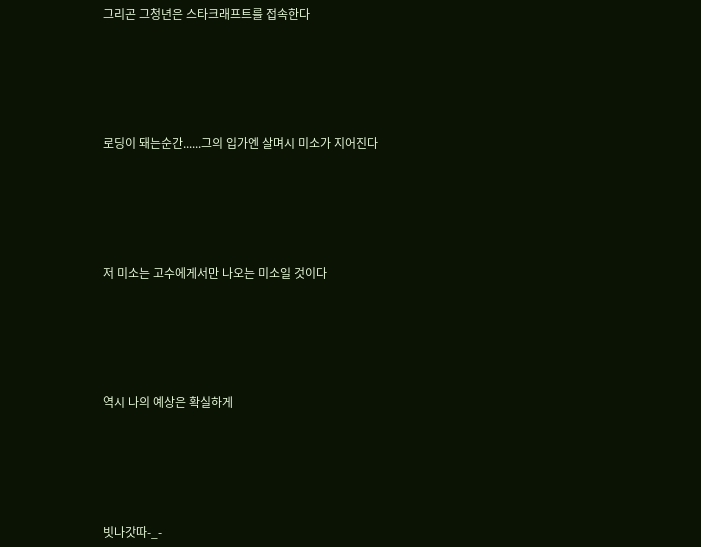그리곤 그청년은 스타크래프트를 접속한다







로딩이 돼는순간......그의 입가엔 살며시 미소가 지어진다







저 미소는 고수에게서만 나오는 미소일 것이다







역시 나의 예상은 확실하게







빗나갓따-_-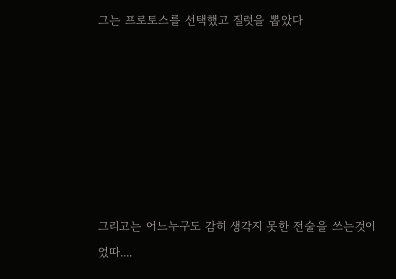그는 프로토스를 선택했고 질럿을 뽑았다







그리고는 어느누구도 감히 생각지 못한 전술을 쓰는것이었따....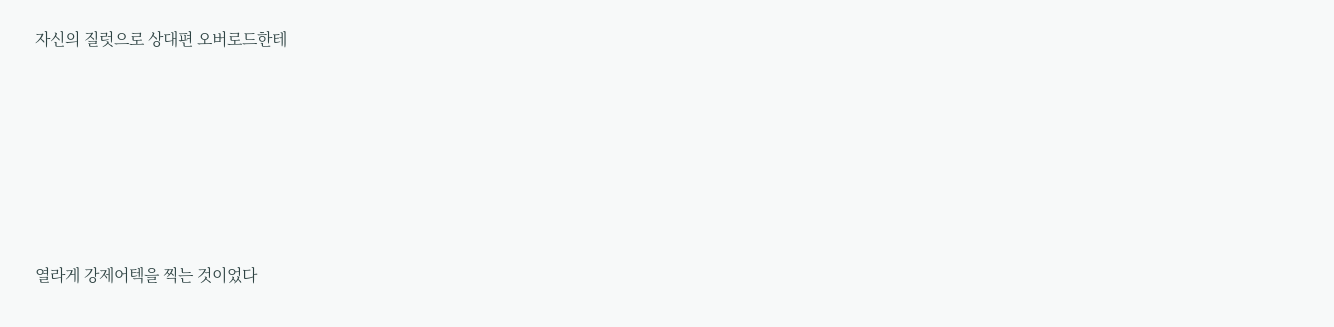자신의 질럿으로 상대편 오버로드한테







열라게 강제어텍을 찍는 것이었다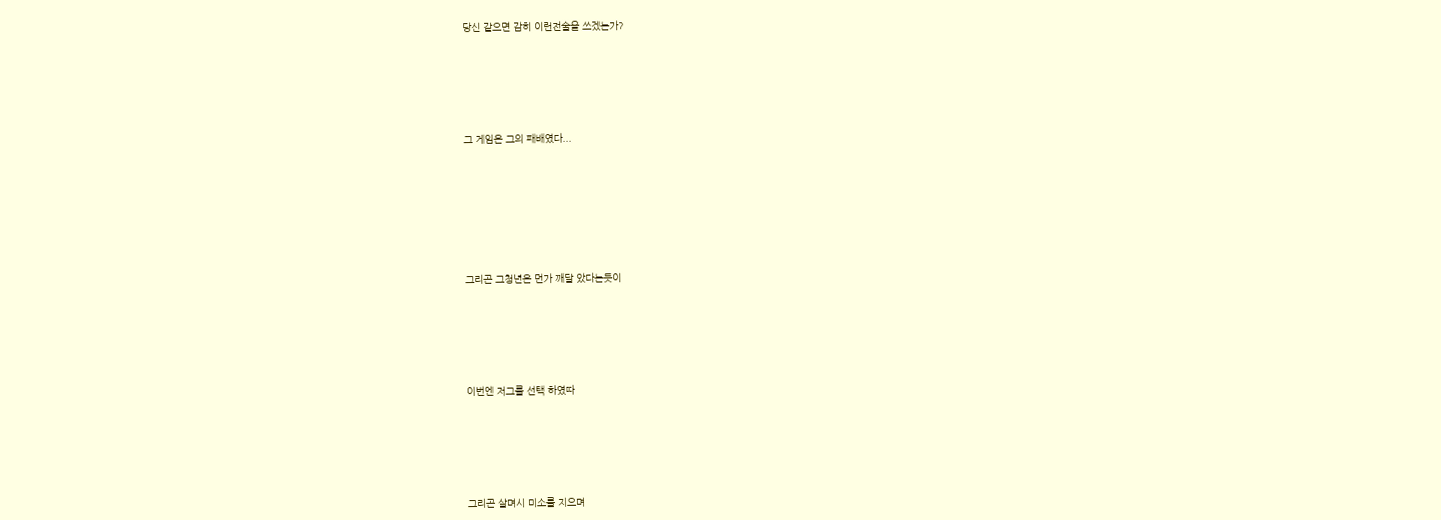당신 같으면 감히 이런전술을 쓰겠는가?







그 게임은 그의 패배였다...









그리곤 그청년은 먼가 깨달 았다는듯이







이번엔 저그를 선택 하였따







그리곤 살며시 미소를 지으며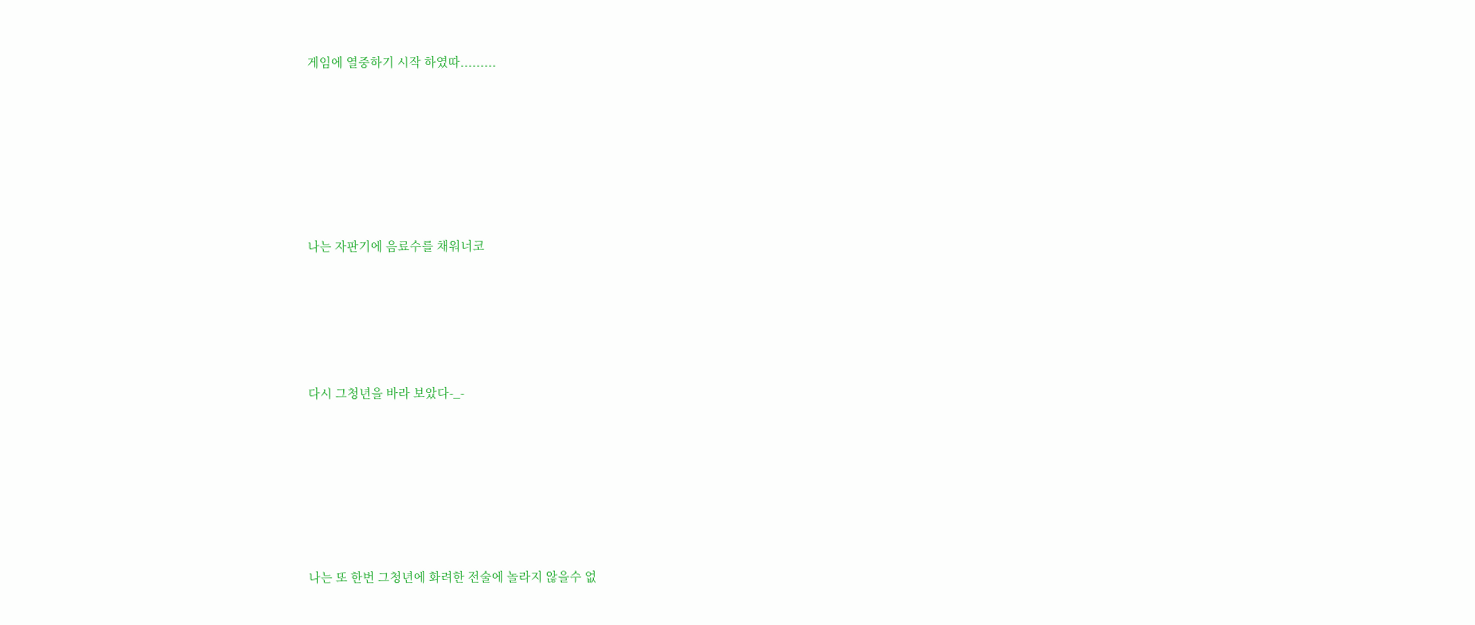게임에 열중하기 시작 하였따.........









나는 자판기에 음료수를 채워너코







다시 그청년을 바라 보았다-_-









나는 또 한번 그청년에 화려한 전술에 놀라지 않을수 없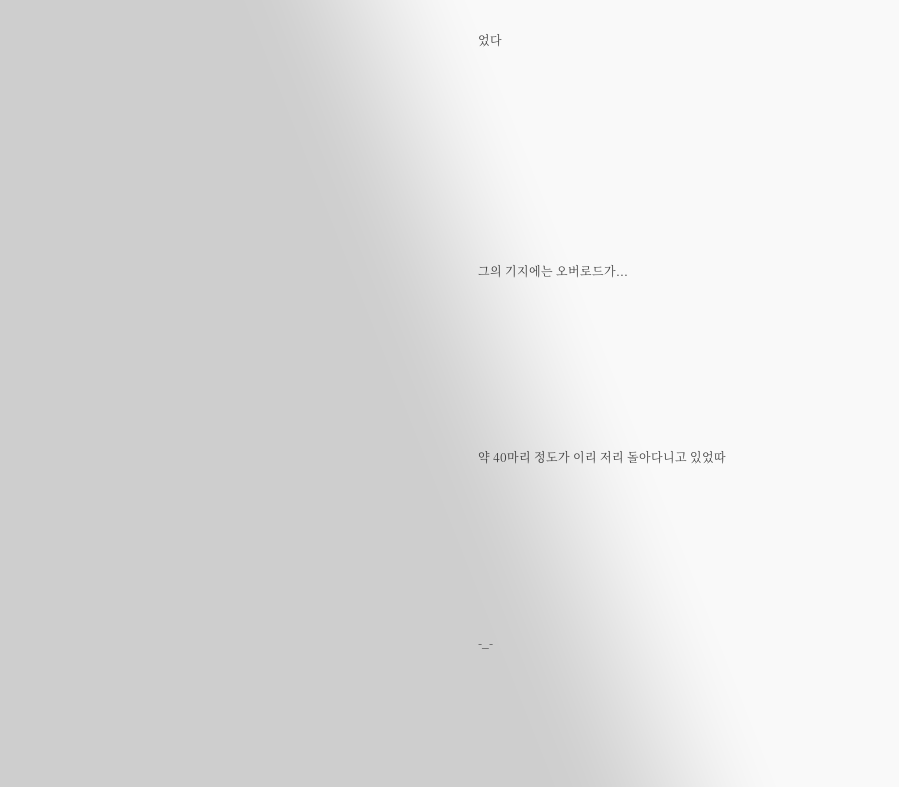었다









그의 기지에는 오버로드가...







약 40마리 정도가 이리 저리 돌아다니고 있었따







-_-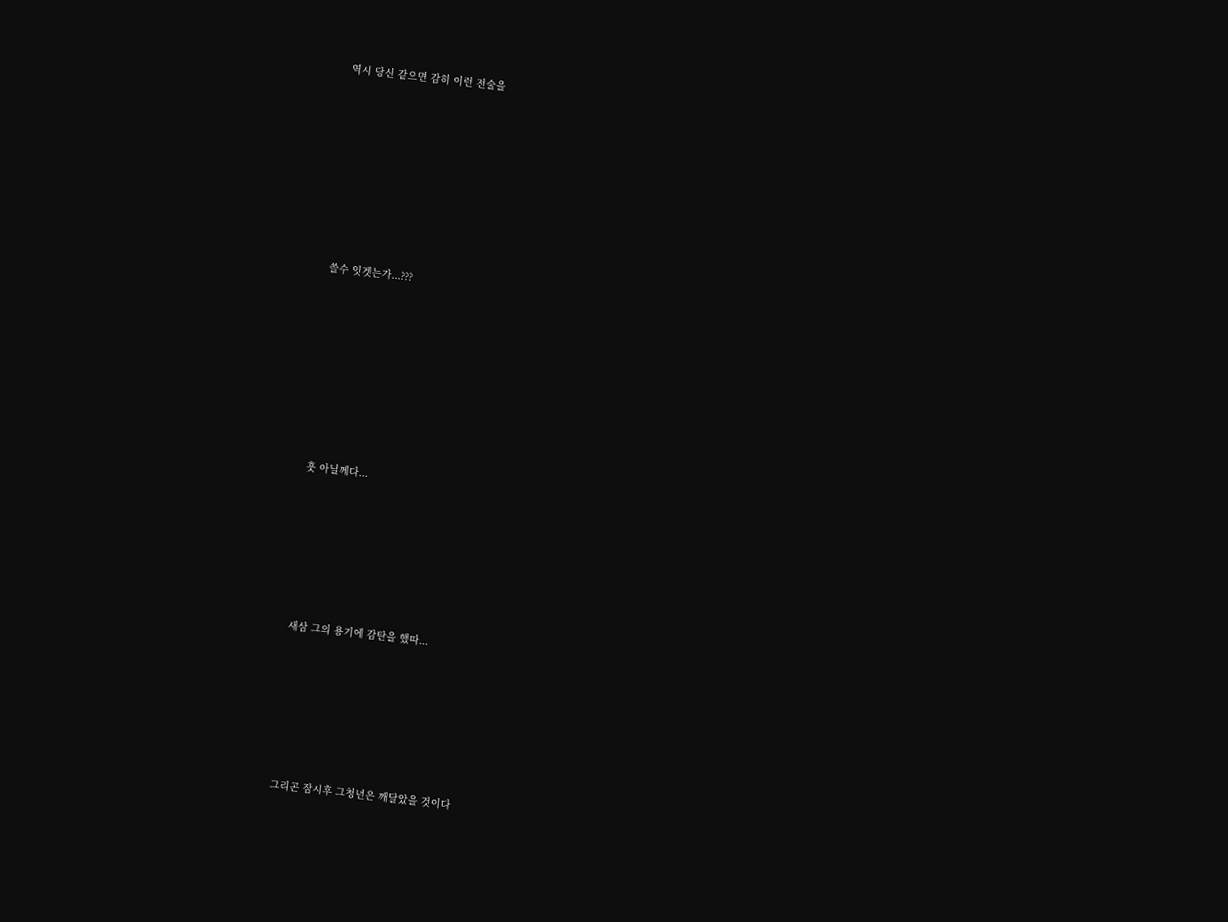역시 당신 같으면 감히 이런 전술을









쓸수 잇겟는가...???









훗 아닐께다...







새삼 그의 용기에 감탄을 했따...







그리곤 잠시후 그청년은 깨달았을 것이다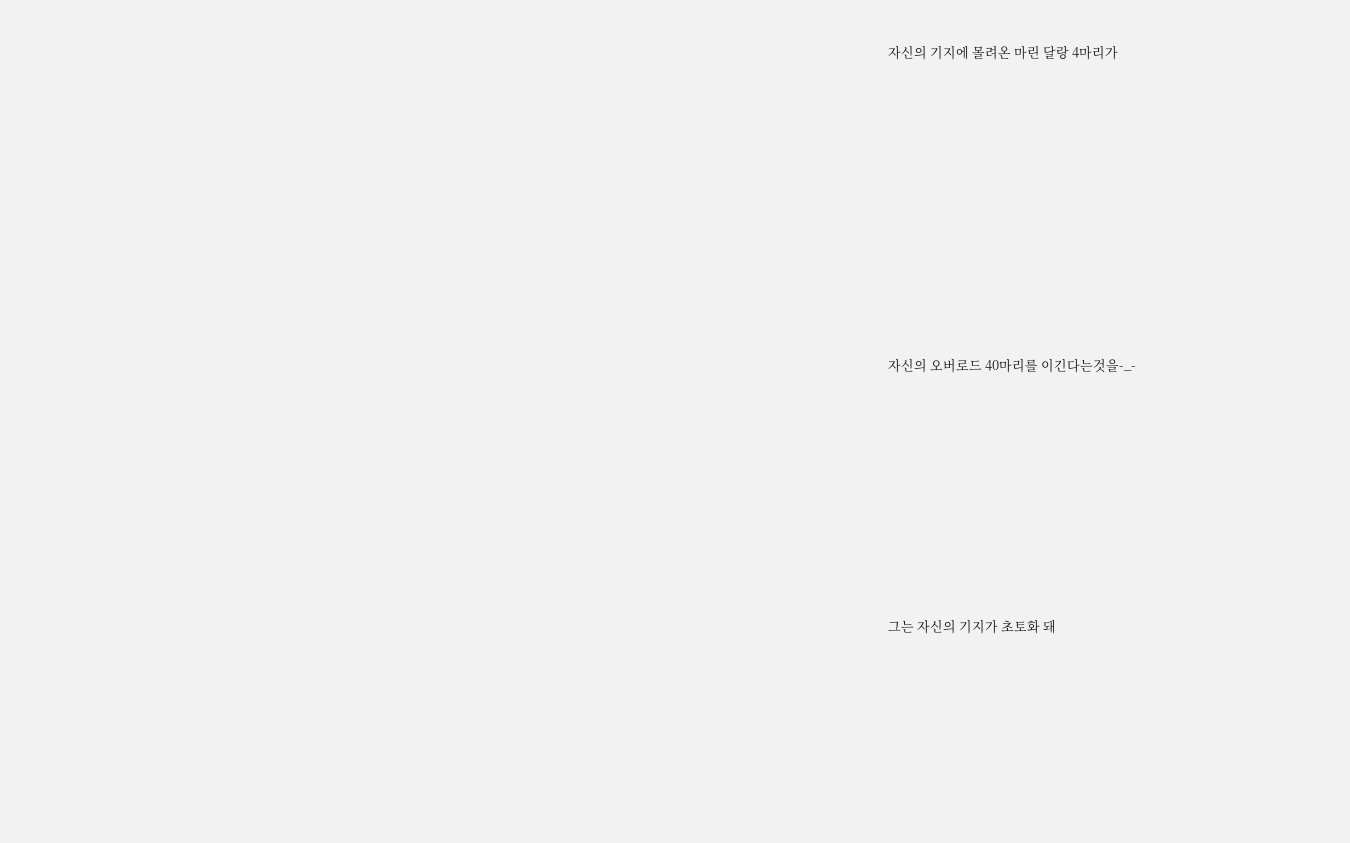자신의 기지에 몰려온 마린 달랑 4마리가











자신의 오버로드 40마리를 이긴다는것을-_-









그는 자신의 기지가 초토화 돼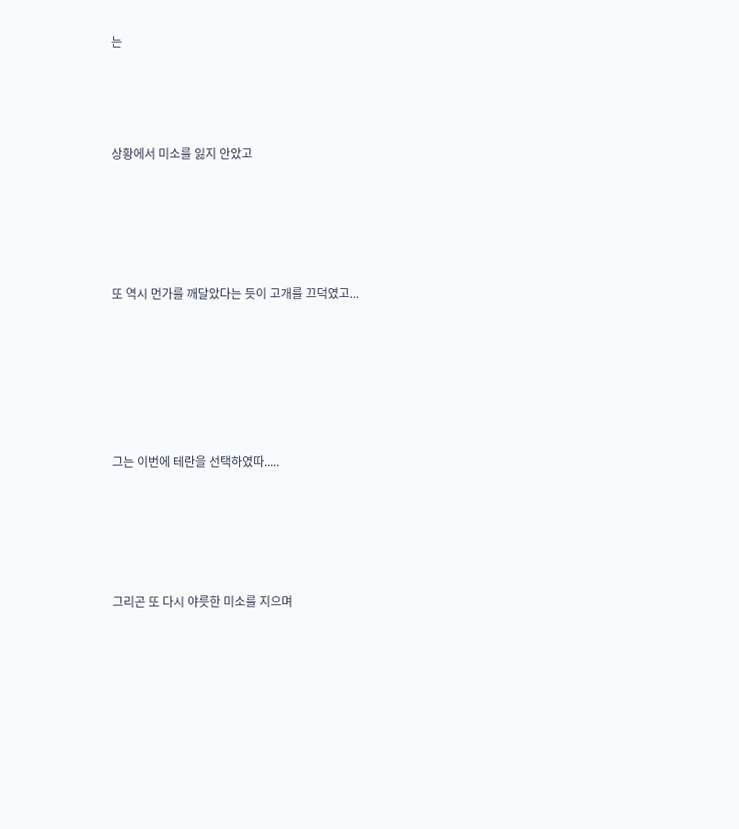는







상황에서 미소를 잃지 안았고









또 역시 먼가를 깨달았다는 듯이 고개를 끄덕였고...











그는 이번에 테란을 선택하였따.....









그리곤 또 다시 야릇한 미소를 지으며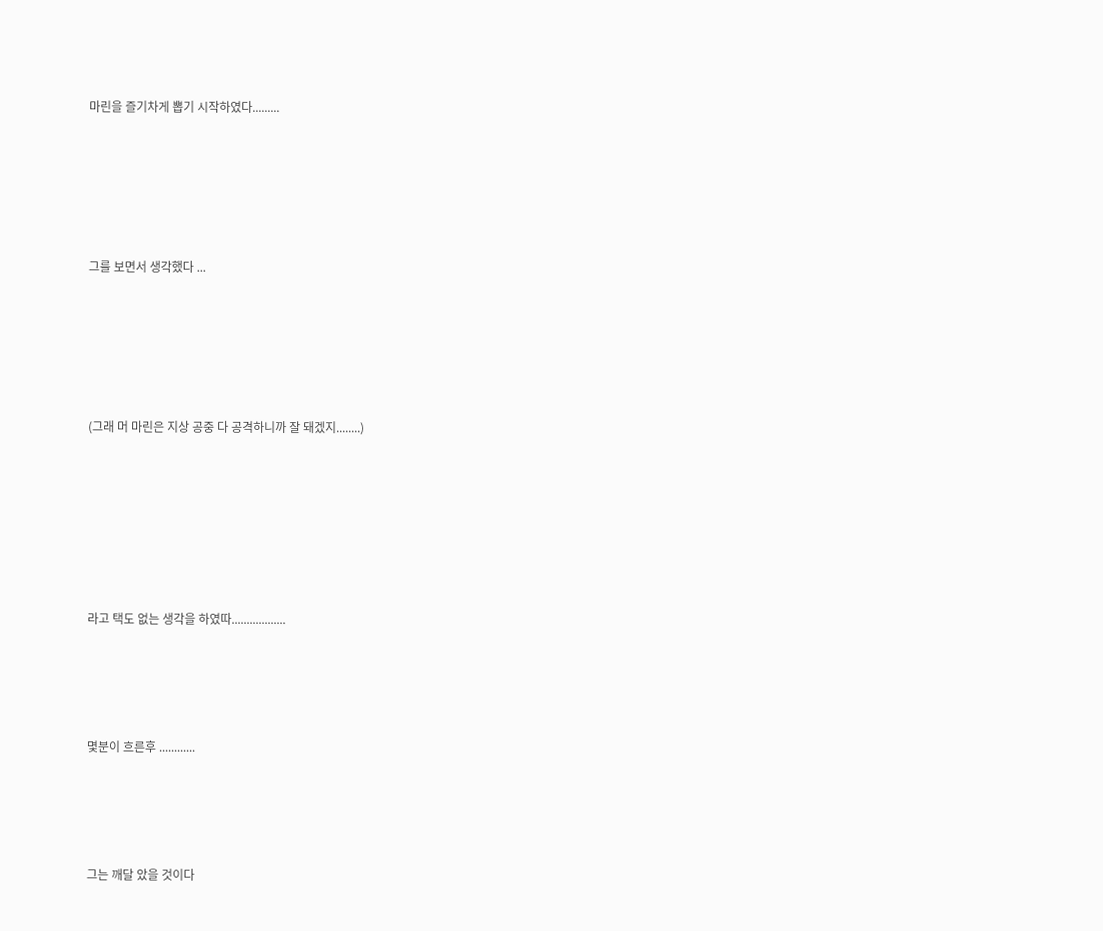마린을 즐기차게 뽑기 시작하였다.........









그를 보면서 생각했다 ...









(그래 머 마린은 지상 공중 다 공격하니까 잘 돼겠지........)











라고 택도 없는 생각을 하였따..................







몇분이 흐른후 ............







그는 깨달 았을 것이다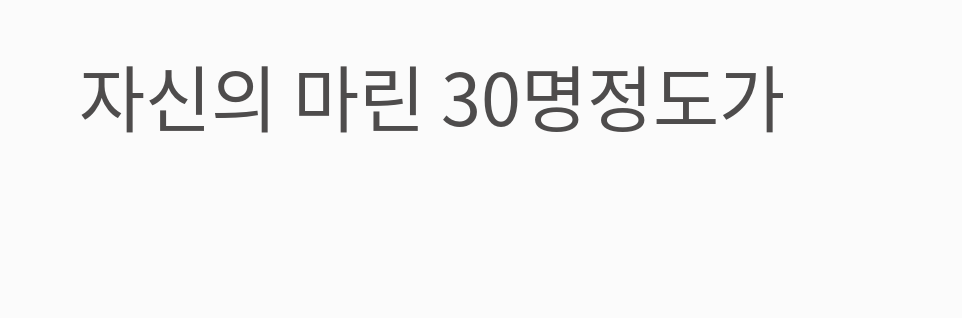자신의 마린 30명정도가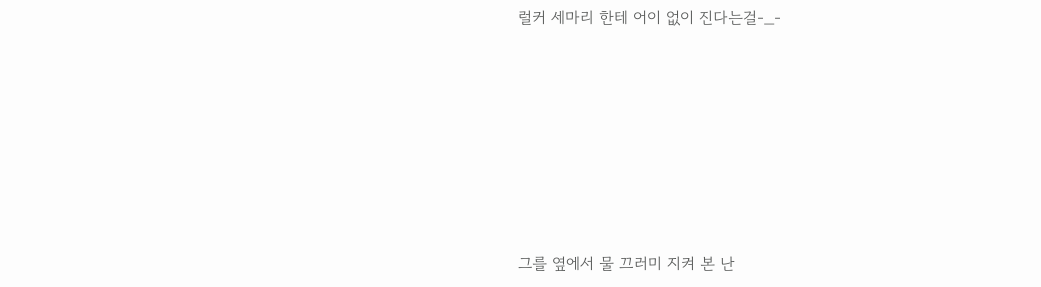럴커 세마리 한테 어이 없이 진다는걸-_-







그를 옆에서 물 끄러미 지켜 본 난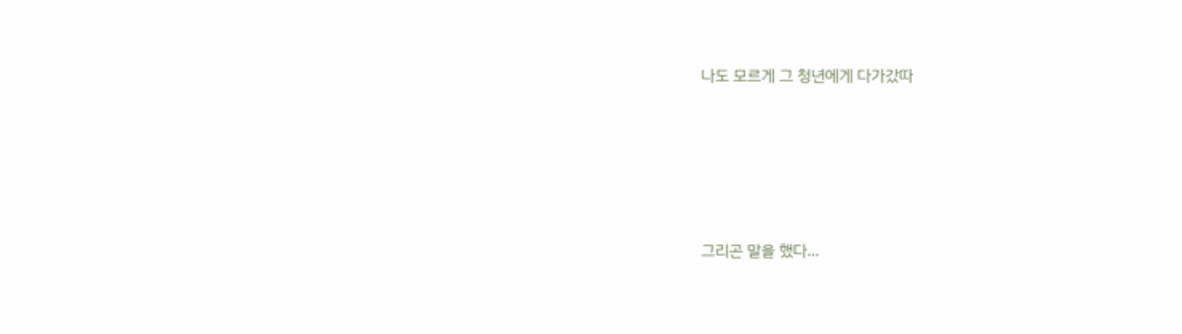나도 모르게 그 청년에게 다가갔따









그리곤 말을 했다...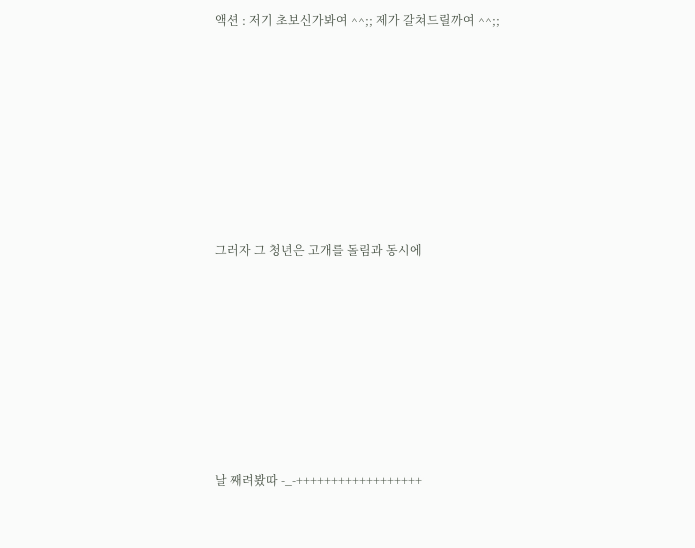액션 : 저기 초보신가봐여 ^^;; 제가 갈쳐드릴까여 ^^;;









그러자 그 청년은 고개를 돌림과 동시에









날 째려봤따 -_-++++++++++++++++++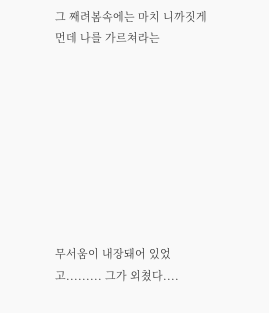그 째려봄속에는 마치 니까짓게 먼데 나를 가르쳐라는









무서움이 내장돼어 있었고......... 그가 외쳤다....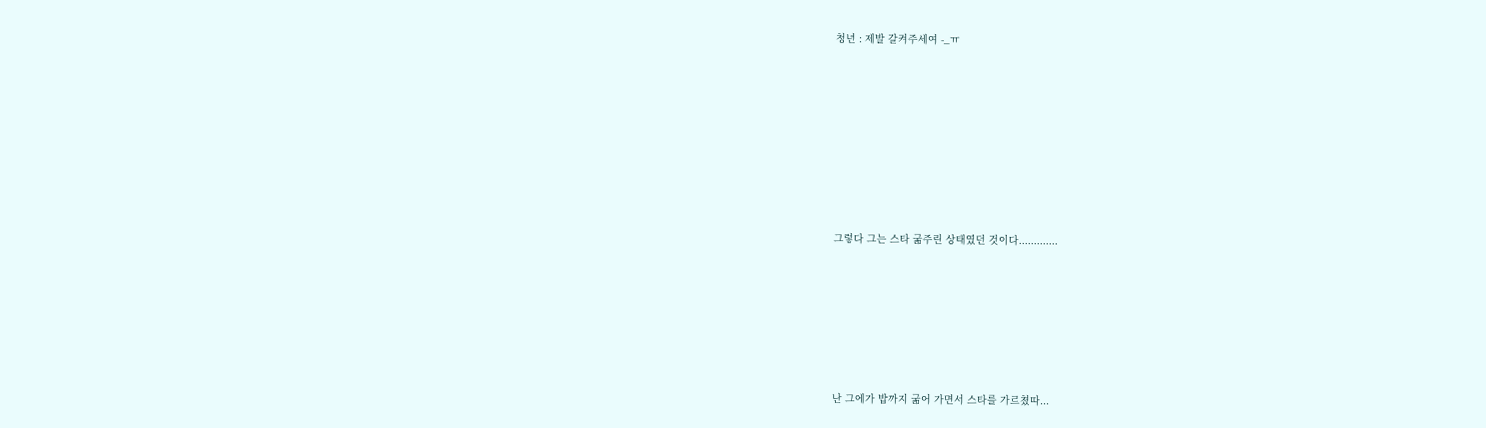청년 : 제발 갈켜주세여 -_ㅠ









그렇다 그는 스타 굶주린 상태였던 것이다.............







난 그에가 밥까지 굶어 가면서 스타를 가르쳤따...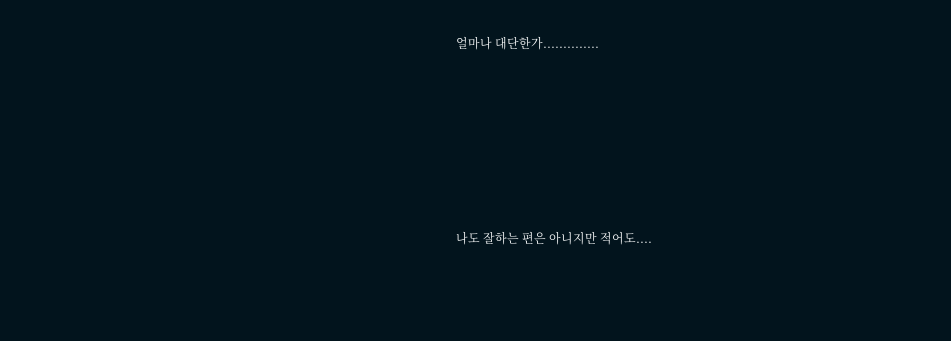얼마나 대단한가..............







나도 잘하는 편은 아니지만 적어도....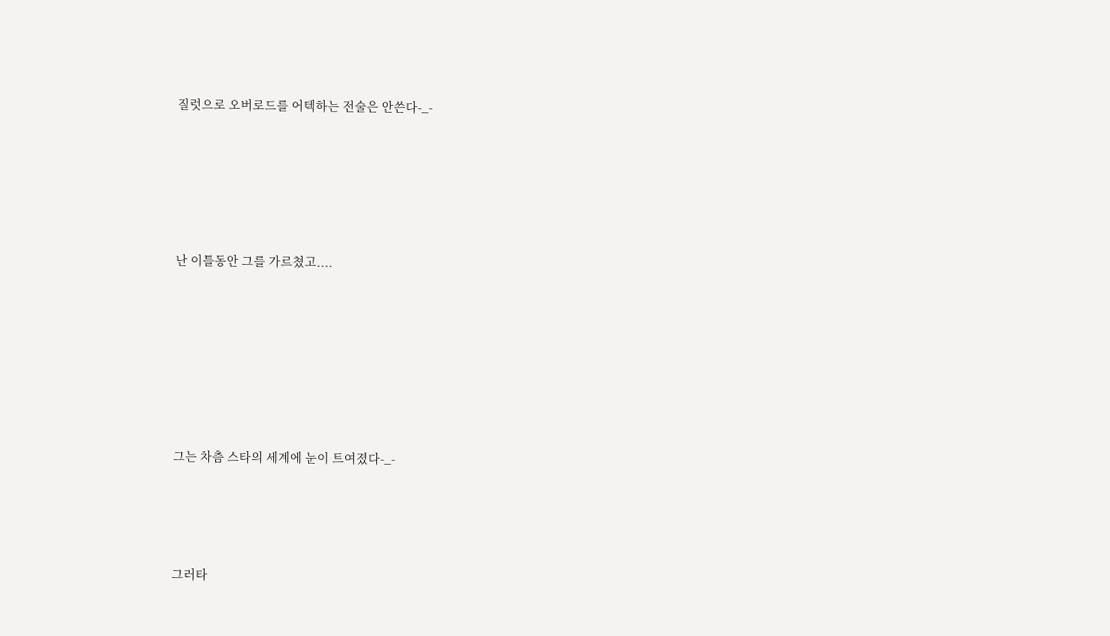질럿으로 오버로드를 어텍하는 전술은 안쓴다-_-







난 이틀동안 그를 가르쳤고....









그는 차츰 스타의 세계에 눈이 트여졌다-_-





그러타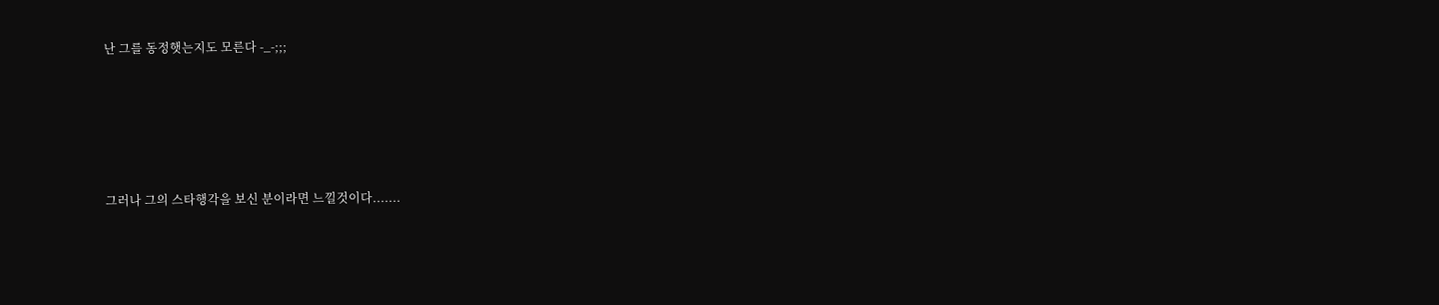난 그를 동정햇는지도 모른다 -_-;;;





그러나 그의 스타행각을 보신 분이라면 느낄것이다.......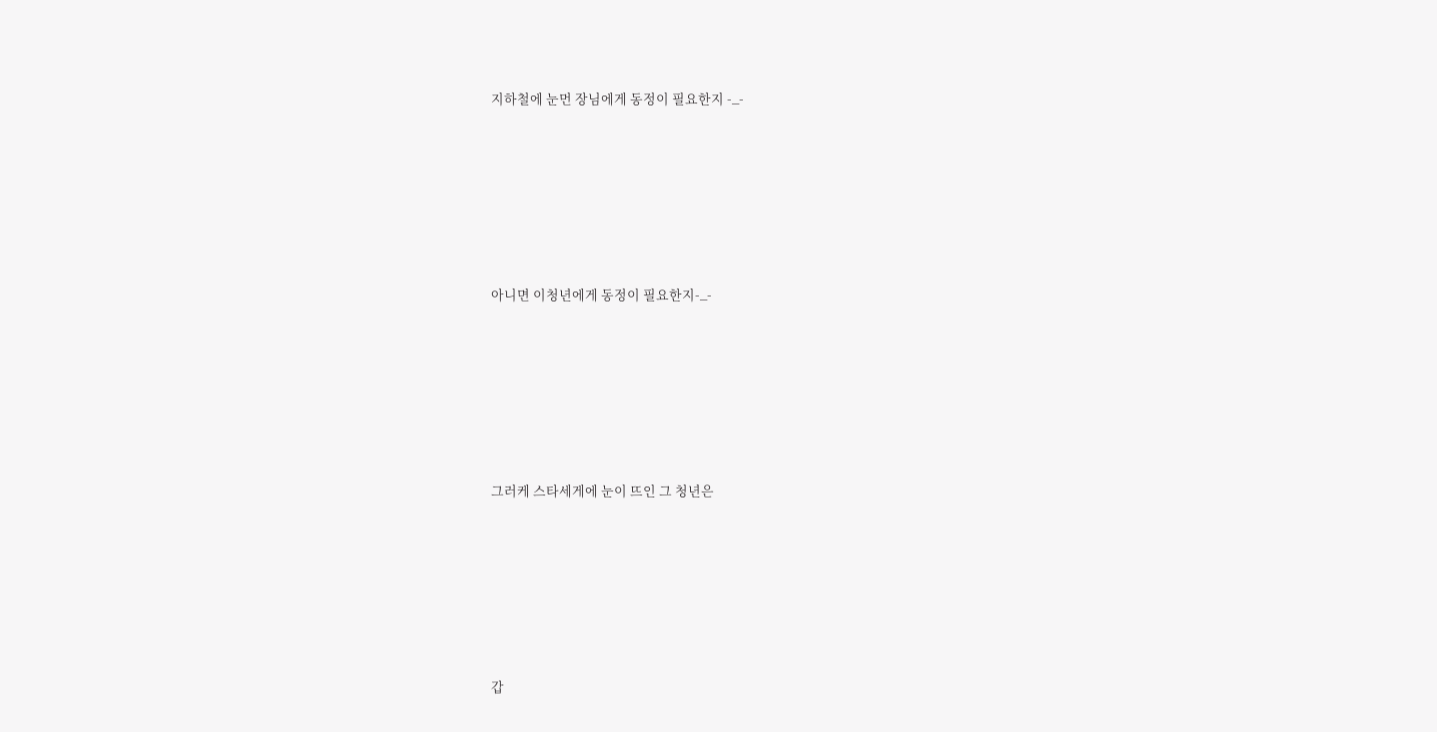지하철에 눈먼 장님에게 동정이 필요한지 -_-









아니면 이청년에게 동정이 필요한지-_-









그러케 스타세게에 눈이 뜨인 그 청년은









갑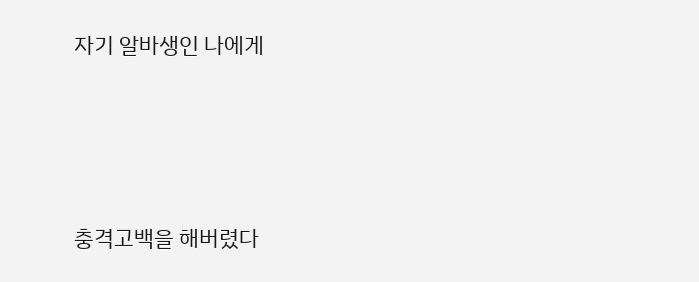자기 알바생인 나에게







충격고백을 해버렸다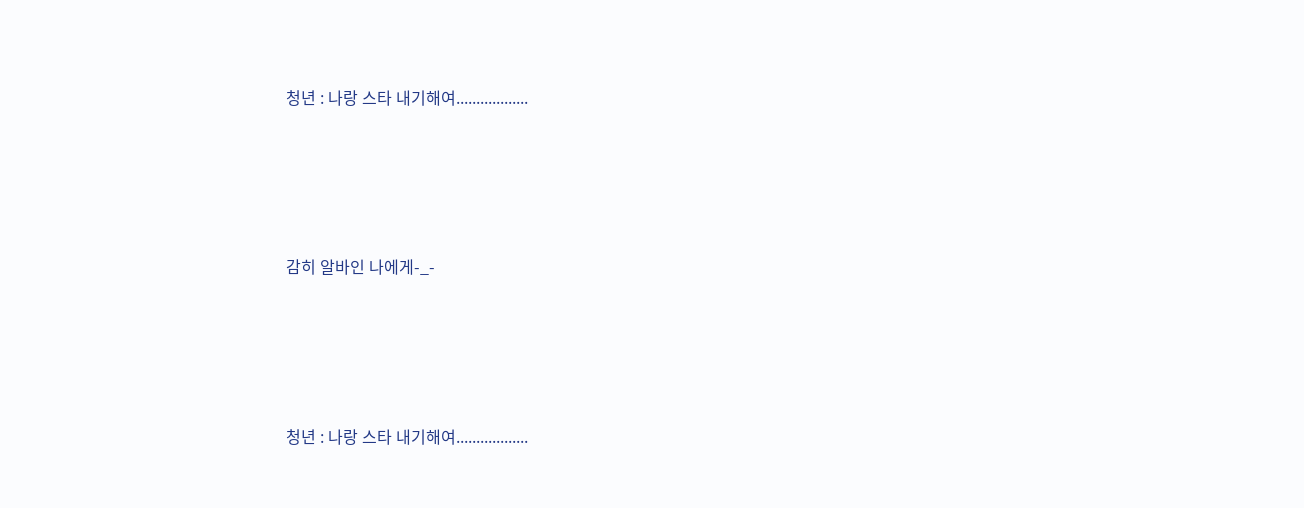청년 : 나랑 스타 내기해여..................







감히 알바인 나에게-_-







청년 : 나랑 스타 내기해여..................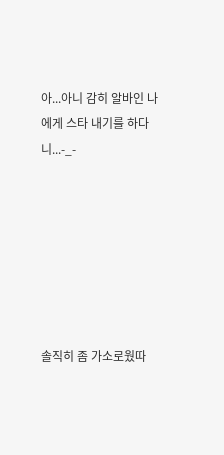아...아니 감히 알바인 나에게 스타 내기를 하다니...-_-







솔직히 좀 가소로웠따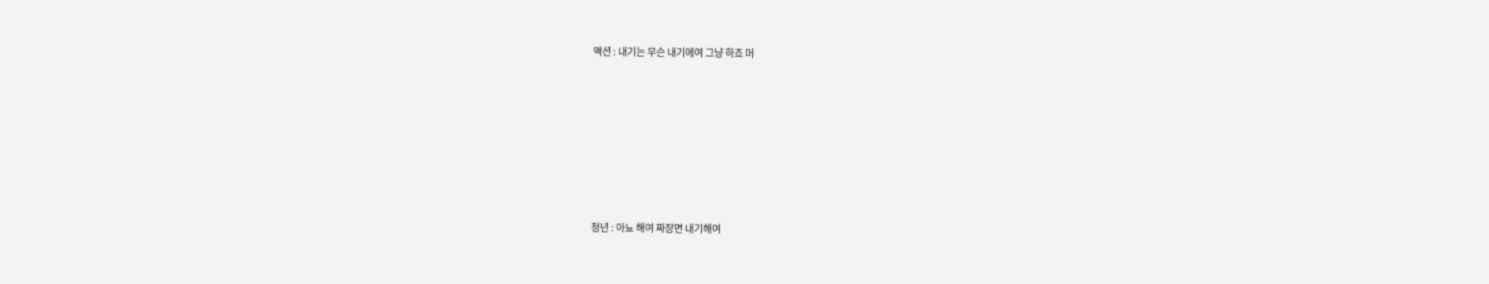액션 : 내기는 무슨 내기에여 그냥 하죠 머







청년 : 아뇨 해여 짜장면 내기해여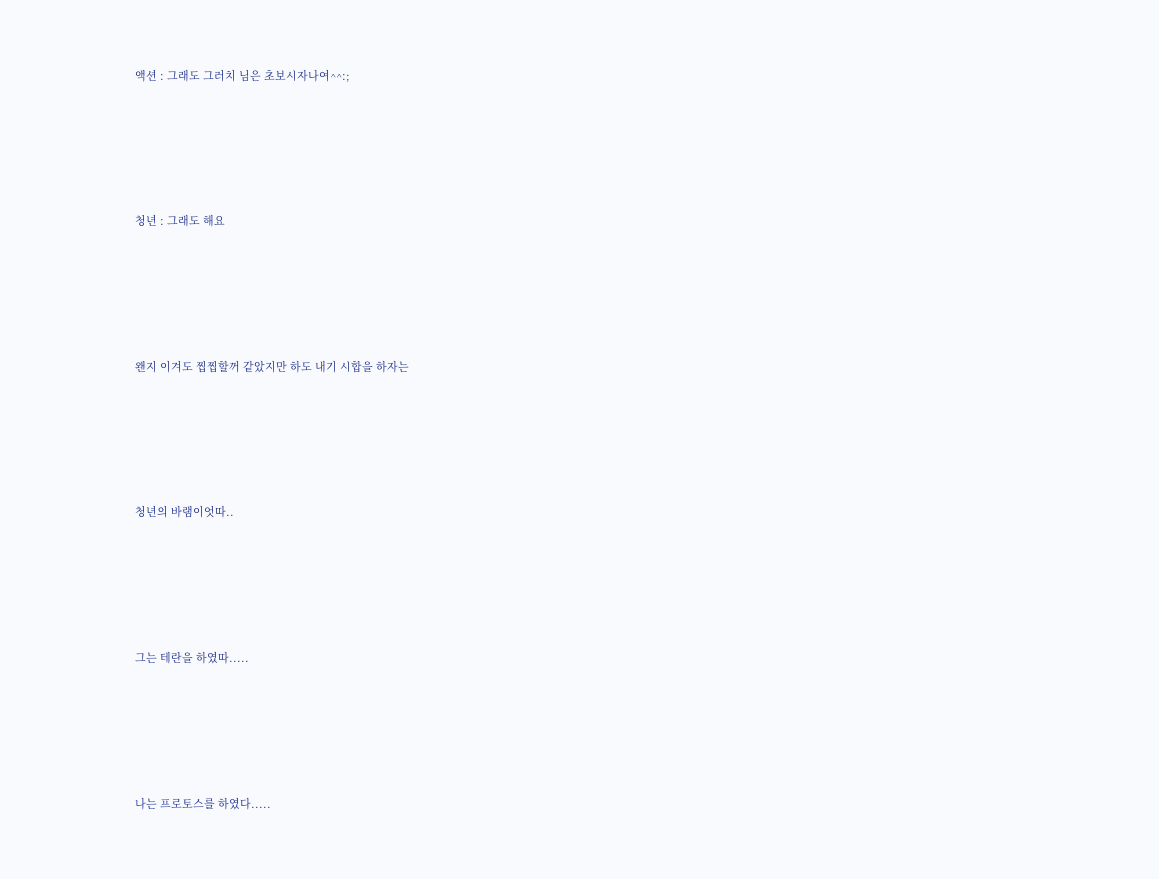액션 : 그래도 그러치 님은 초보시자나여^^:;







청년 : 그래도 해요







왠지 이겨도 찝찝할꺼 같았지만 하도 내기 시합을 하자는







청년의 바램이엇따..







그는 테란을 하였따.....







나는 프로토스를 하였다.....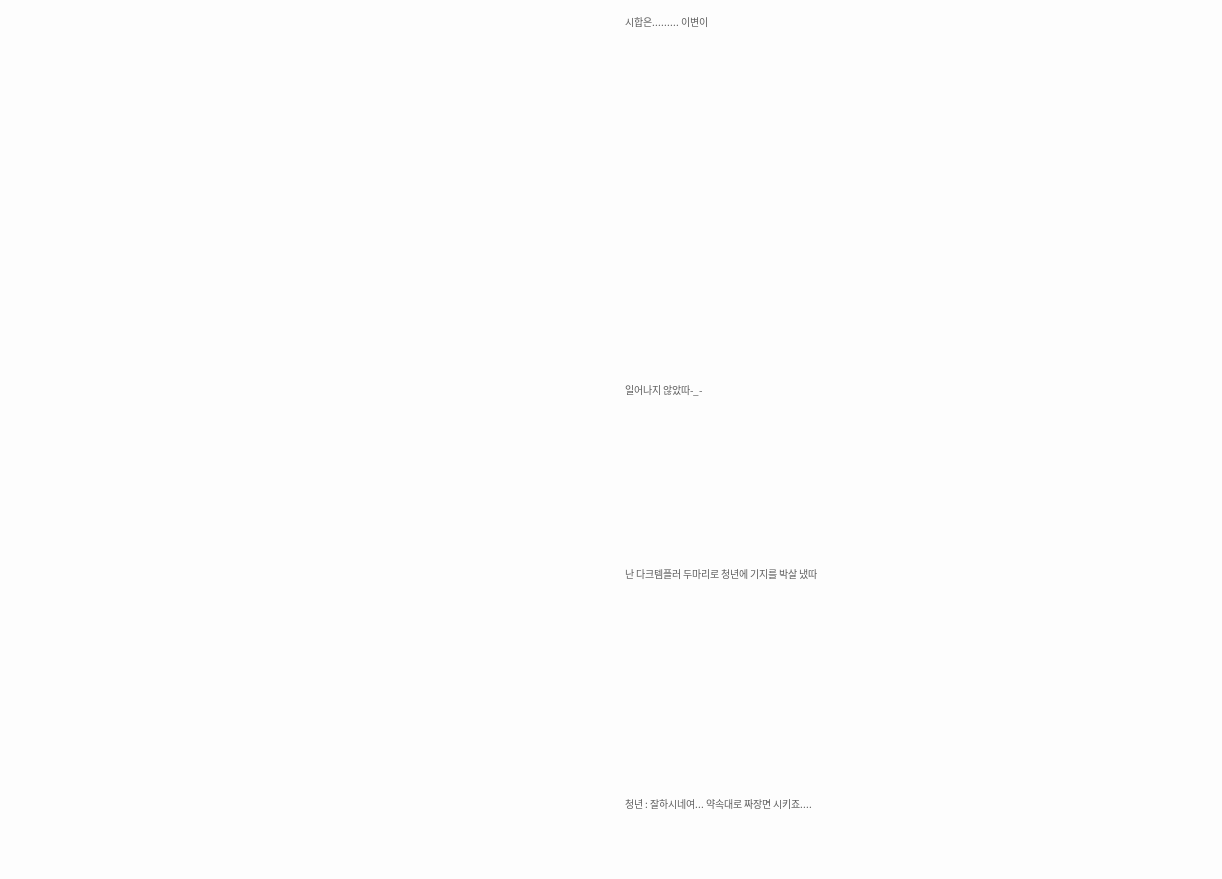시합은......... 이변이















일어나지 않았따-_-







난 다크템플러 두마리로 청년에 기지를 박살 냈따









청년 : 잘하시네여... 약속대로 짜장면 시키죠....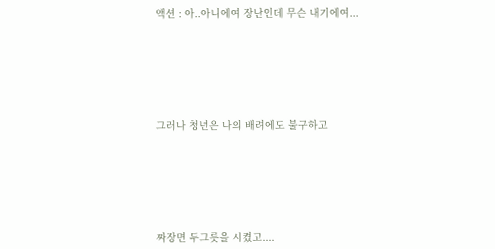액션 : 아..아니에여 장난인데 무슨 내기에여...







그러나 청년은 나의 배려에도 불구하고







짜장면 두그릇을 시켰고....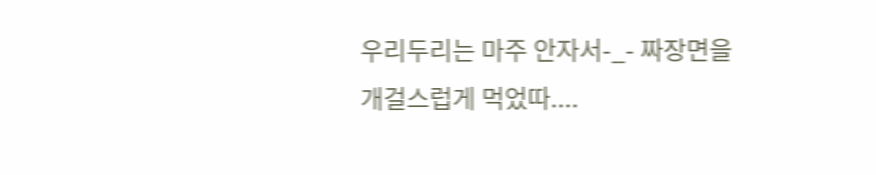우리두리는 마주 안자서-_- 짜장면을 개걸스럽게 먹었따....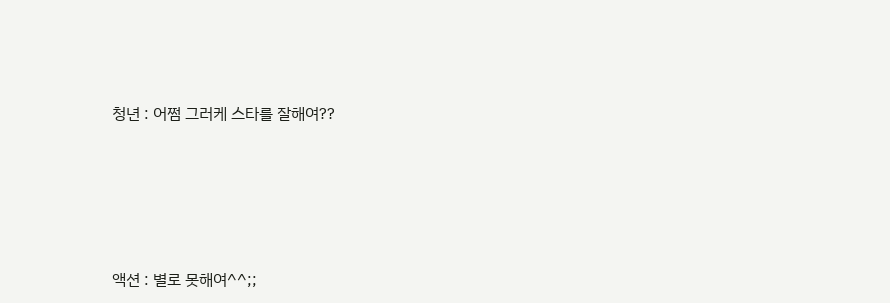청년 : 어쩜 그러케 스타를 잘해여??







액션 : 별로 못해여^^;;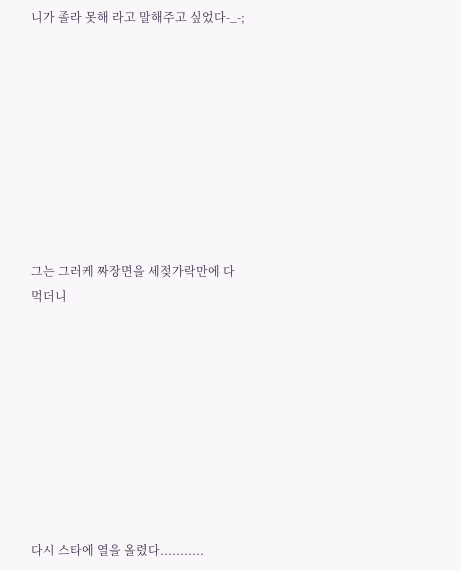니가 졸라 못해 라고 말해주고 싶었다-_-;









그는 그러케 짜장면을 세젖가락만에 다먹더니









다시 스타에 열을 올렸다...........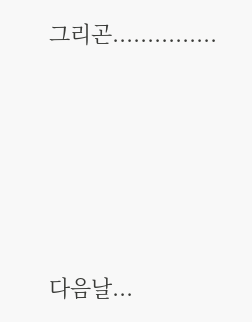그리곤...............







다음날...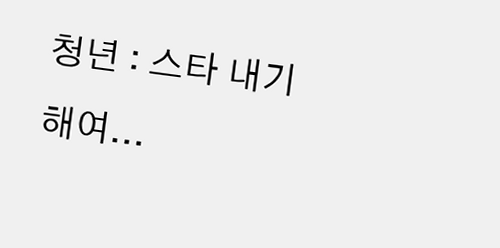청년 : 스타 내기해여...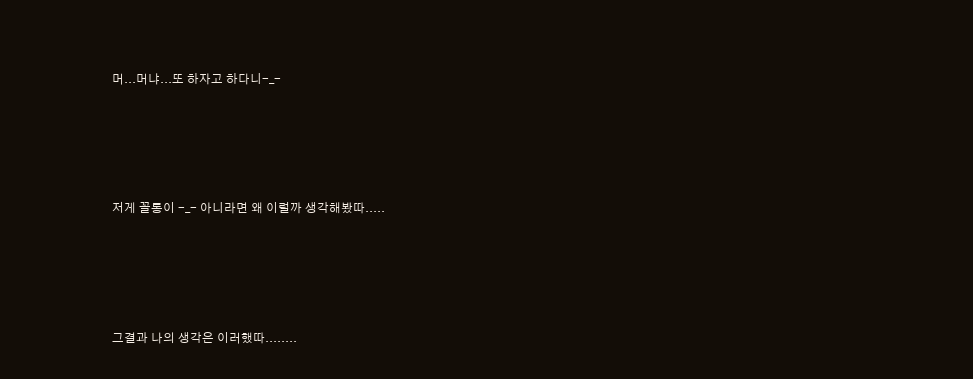머...머냐...또 하자고 하다니-_-







저게 꼴통이 -_- 아니라면 왜 이럴까 생각해봤따.....







그결과 나의 생각은 이러했따........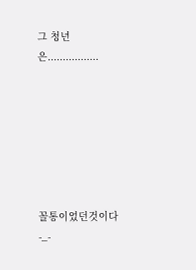그 청년은.................







꼴통이었던것이다-_-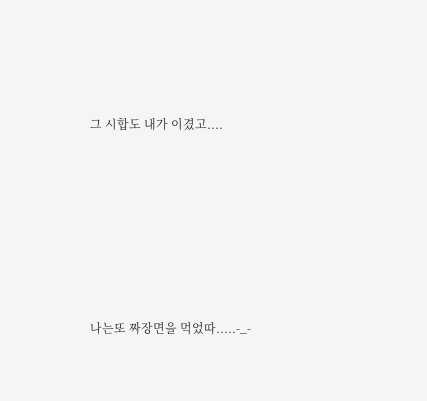그 시합도 내가 이겼고....







나는또 짜장면을 먹었따.....-_-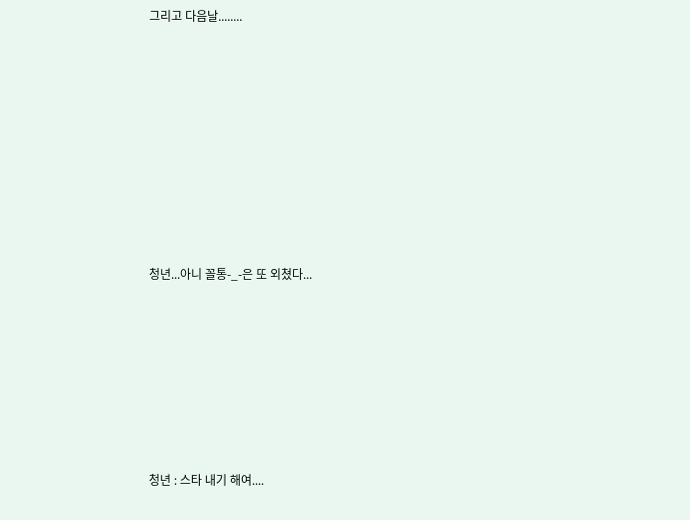그리고 다음날........









청년...아니 꼴통-_-은 또 외쳤다...







청년 : 스타 내기 해여....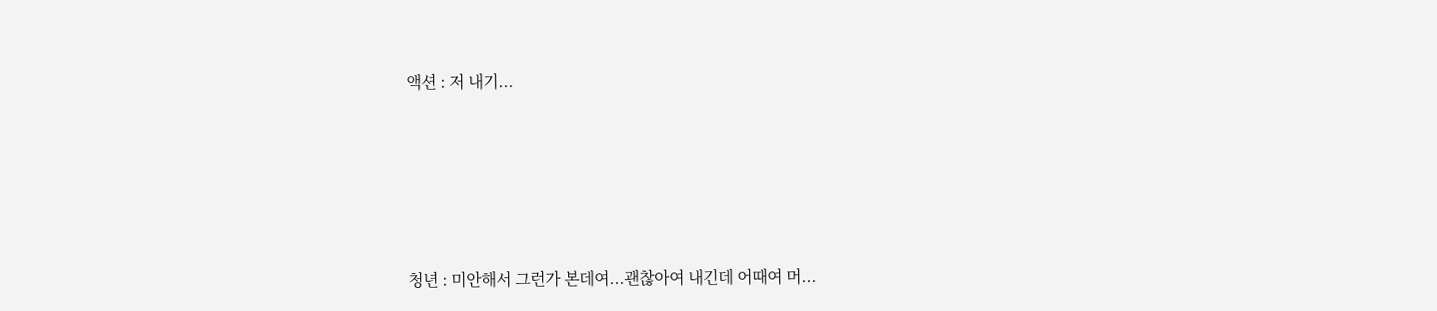액션 : 저 내기...







청년 : 미안해서 그런가 본데여...괜찮아여 내긴데 어때여 머...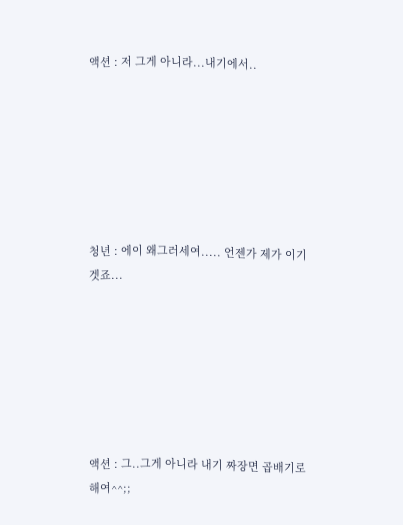액션 : 저 그게 아니라...내기에서..







청년 : 에이 왜그러세여..... 언젠가 제가 이기겟죠...







액션 : 그..그게 아니라 내기 짜장면 곱배기로 해여^^;;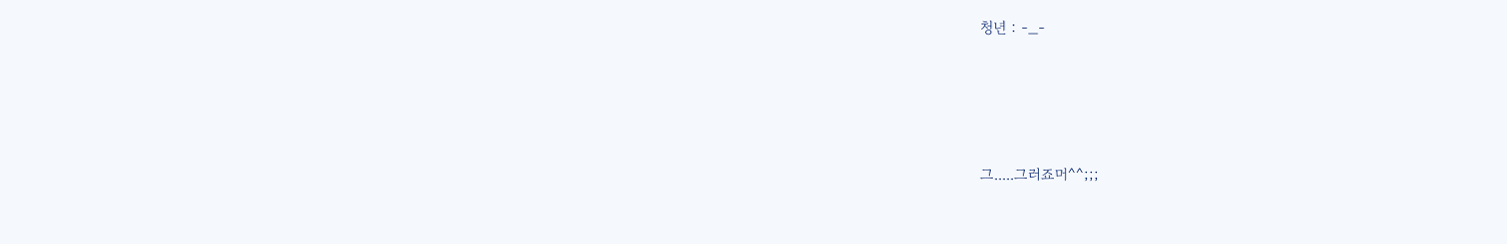청년 : -_-







그.....그러죠머^^;;;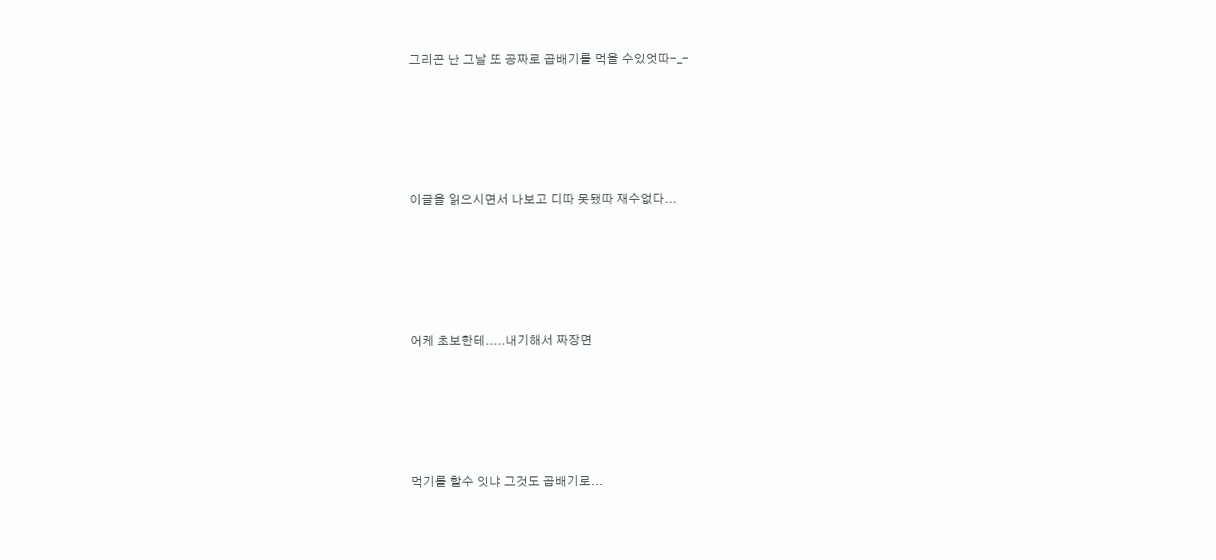그리곤 난 그날 또 공짜로 곱배기를 먹을 수있엇따-_-







이글을 읽으시면서 나보고 디따 못됐따 재수없다...







어케 초보한테.....내기해서 짜장면







먹기를 할수 잇냐 그것도 곱배기로...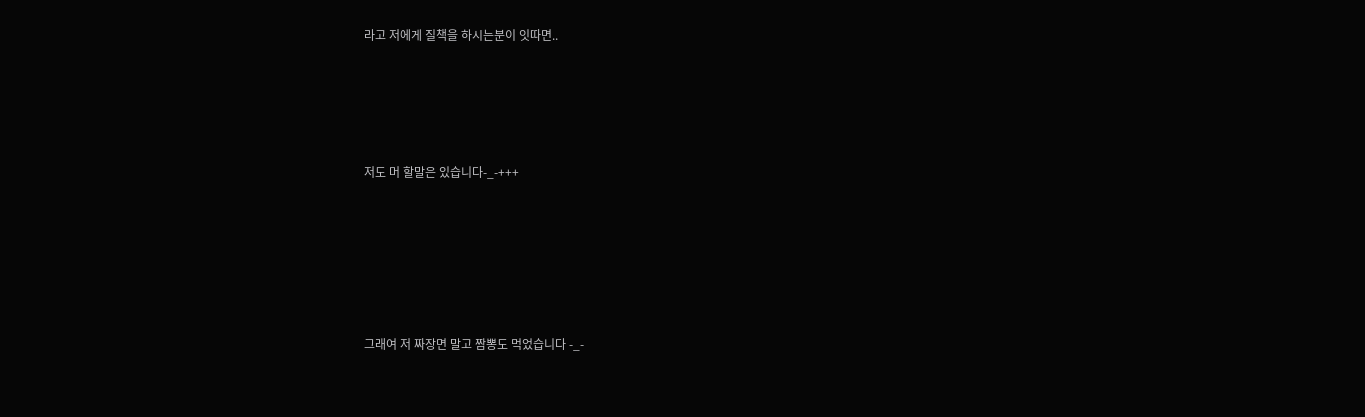라고 저에게 질책을 하시는분이 잇따면..







저도 머 할말은 있습니다-_-+++









그래여 저 짜장면 말고 짬뽕도 먹었습니다 -_-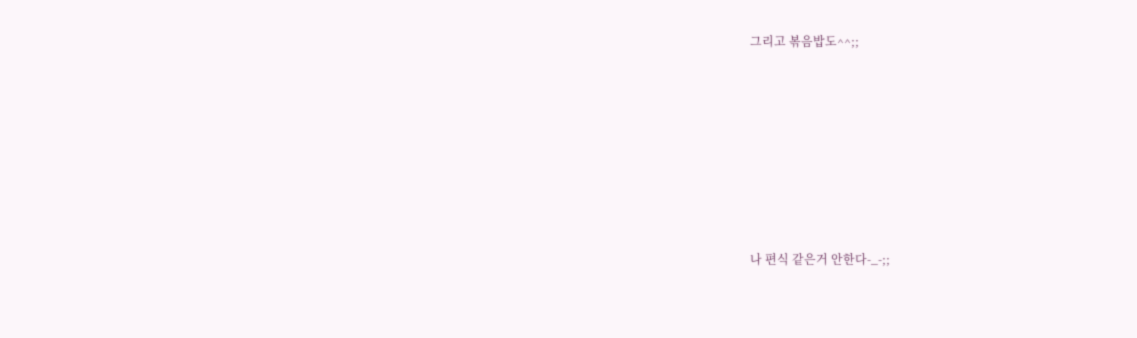그리고 볶음밥도^^;;









나 편식 같은거 안한다-_-;;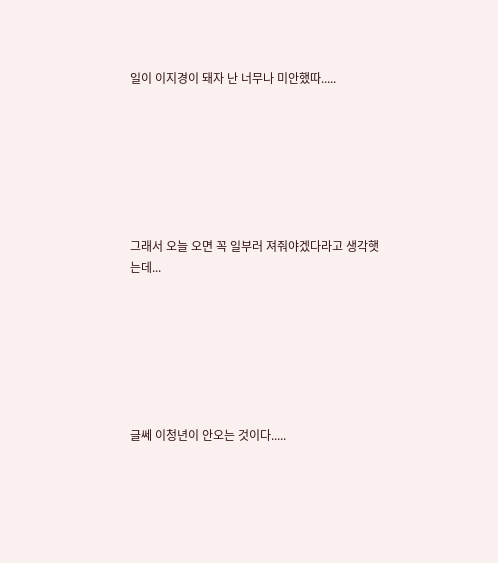일이 이지경이 돼자 난 너무나 미안했따.....







그래서 오늘 오면 꼭 일부러 져줘야겠다라고 생각햇는데...







글쎄 이청년이 안오는 것이다.....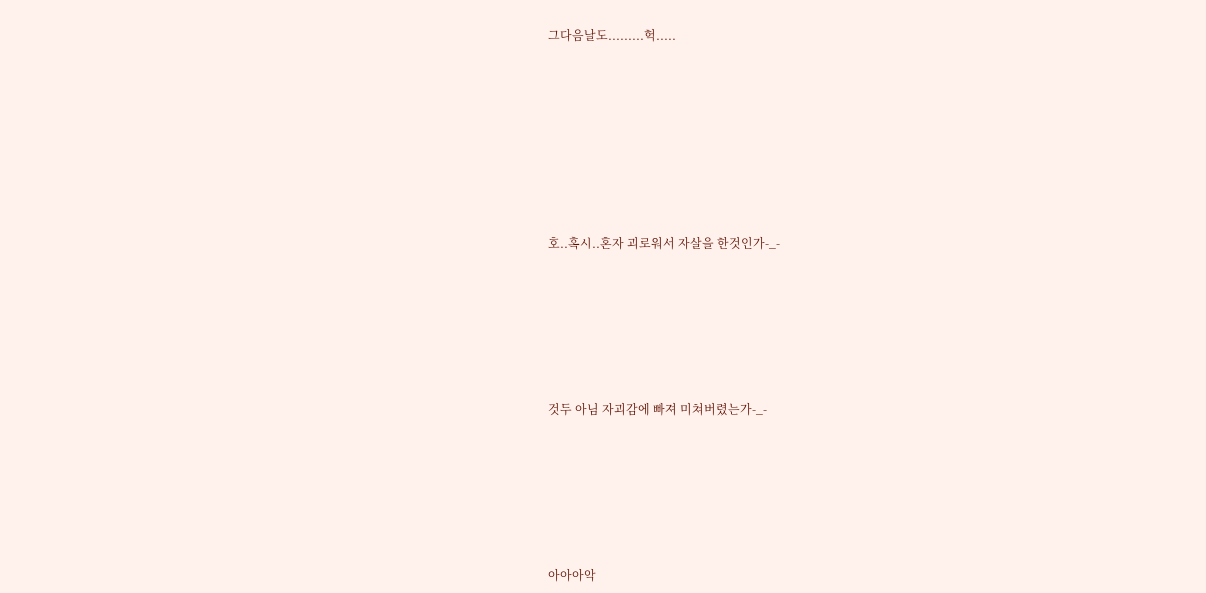그다음날도.........헉.....









호..혹시..혼자 괴로워서 자살을 한것인가-_-







것두 아님 자괴감에 빠져 미쳐버렸는가-_-







아아아악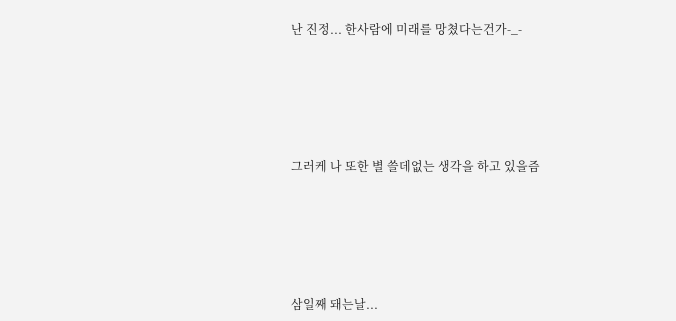난 진정... 한사람에 미래를 망쳤다는건가-_-







그러케 나 또한 별 쓸데없는 생각을 하고 있을즘







삼일째 돼는날...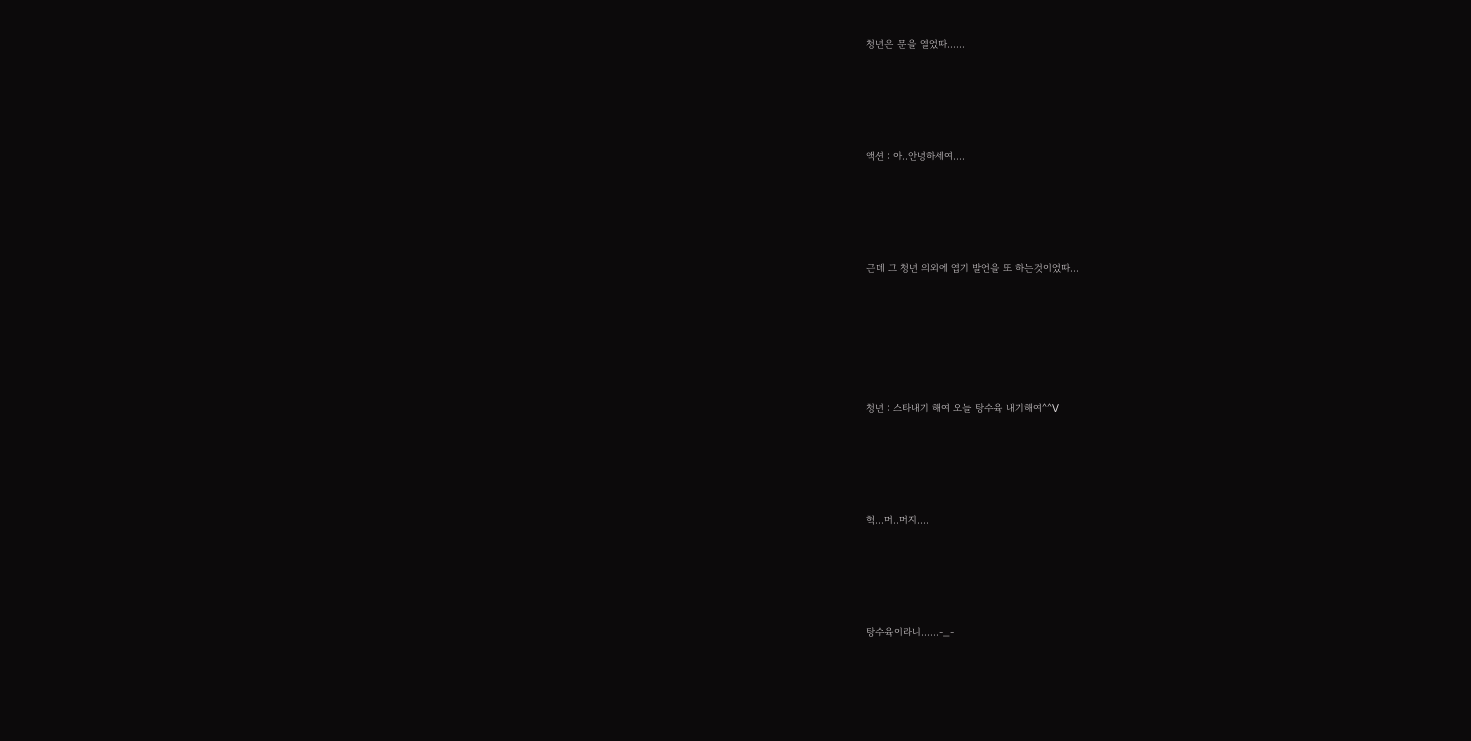청년은 문을 열었따......







액션 : 아..안녕하세여....







근데 그 청년 의외에 엽기 발언을 또 하는것이었따...









청년 : 스타내기 해여 오늘 탕수육 내기해여^^V







헉...머..머지....







탕수육이라니......-_-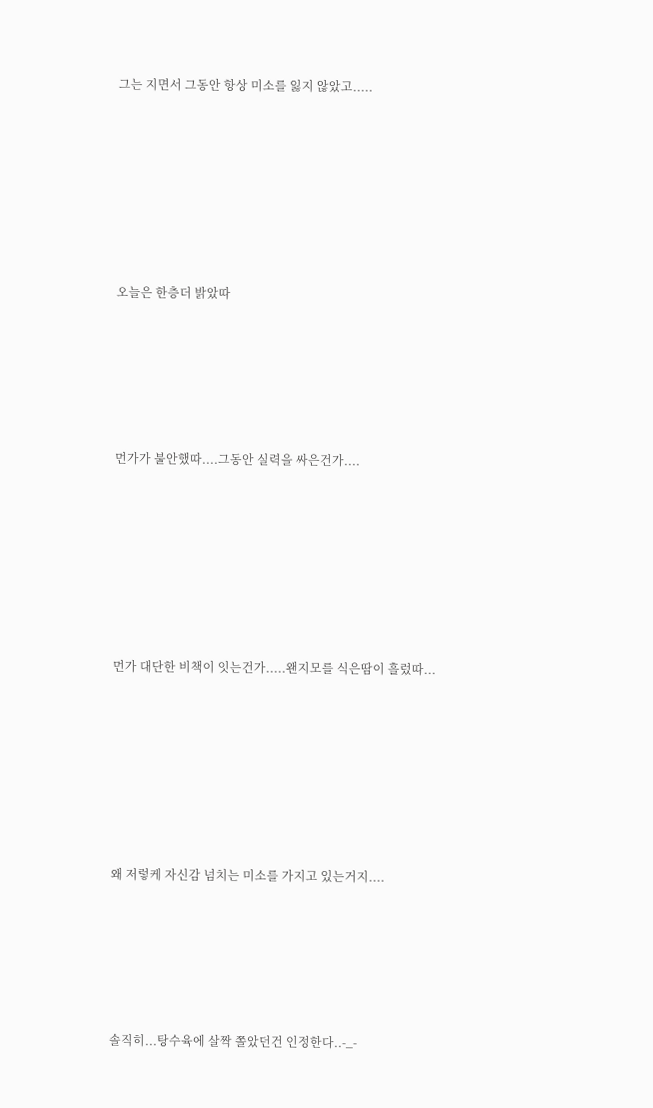그는 지면서 그동안 항상 미소를 잃지 않았고.....









오늘은 한층더 밝았따







먼가가 불안했따....그동안 실력을 싸은건가....









먼가 대단한 비책이 잇는건가.....왠지모를 식은땀이 흘렀따...









왜 저렇케 자신감 넘치는 미소를 가지고 있는거지....







솔직히...탕수육에 살짝 쫄았던건 인정한다..-_-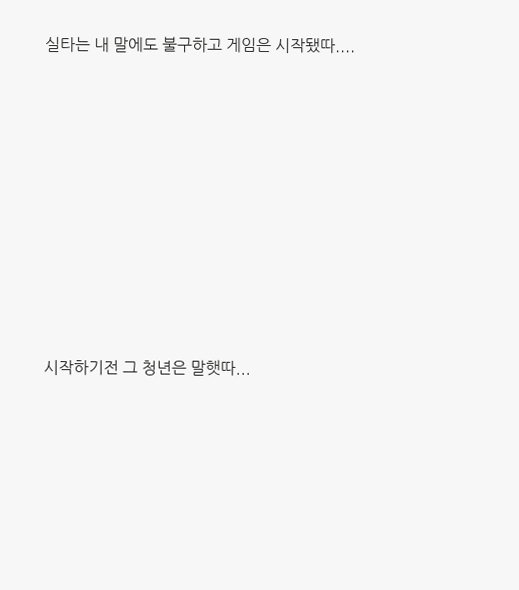실타는 내 말에도 불구하고 게임은 시작됐따....









시작하기전 그 청년은 말햇따...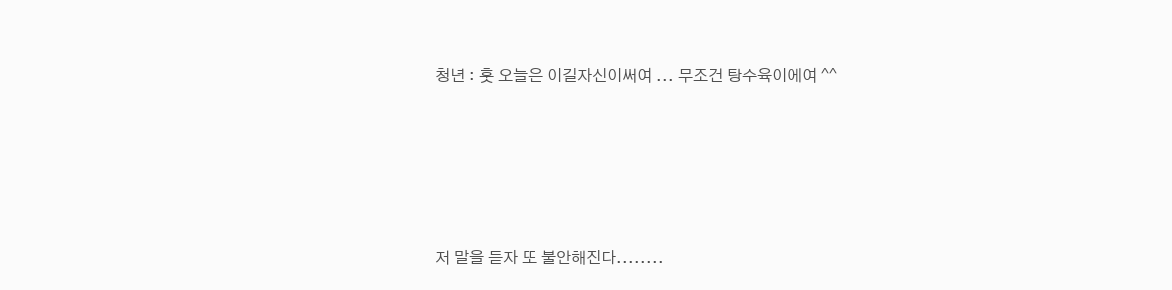청년 : 훗 오늘은 이길자신이써여 ... 무조건 탕수육이에여 ^^







저 말을 듣자 또 불안해진다........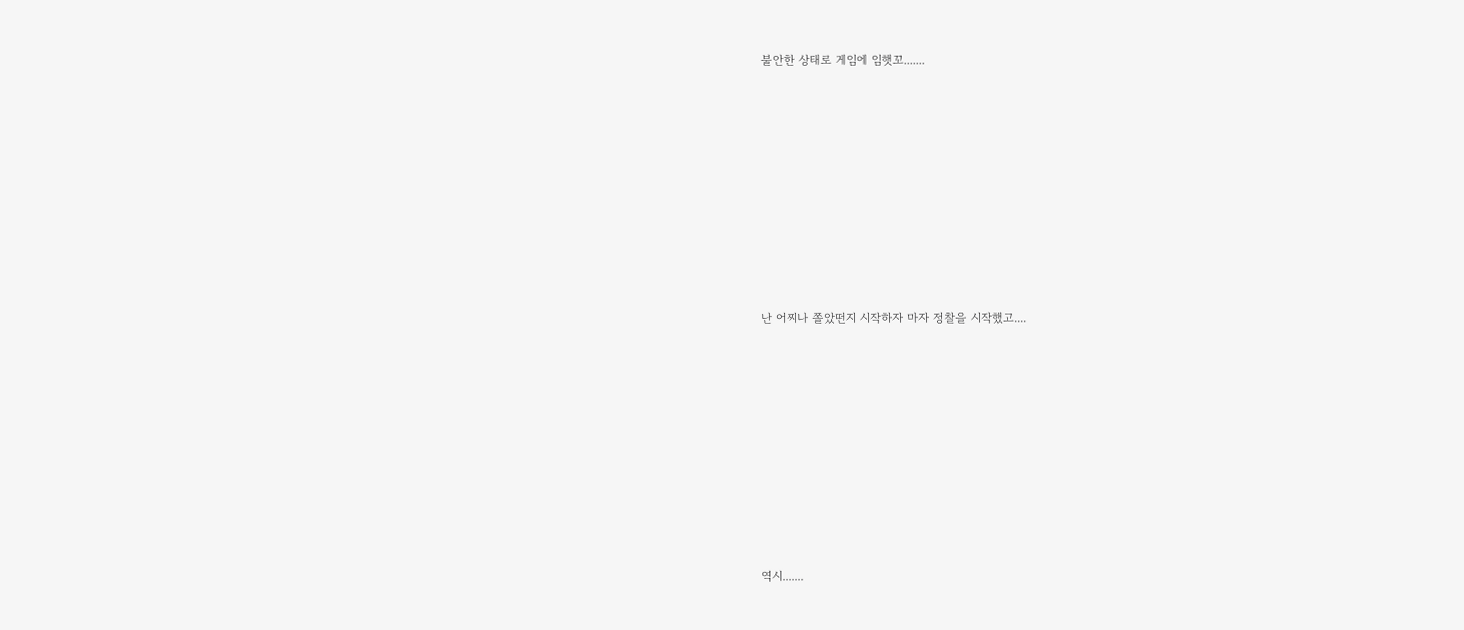불안한 상태로 게임에 임햇꼬.......









난 어찌나 쫄았떤지 시작하자 마자 정찰을 시작했고....









역시.......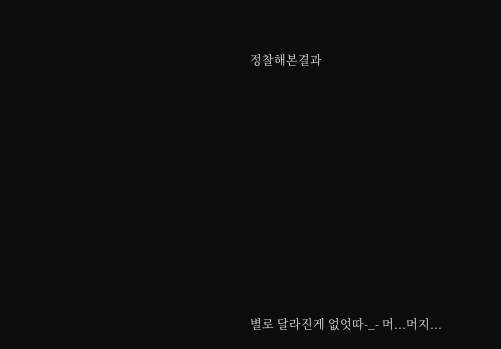정찰해본결과











별로 달라진게 없엇따-_- 머...머지...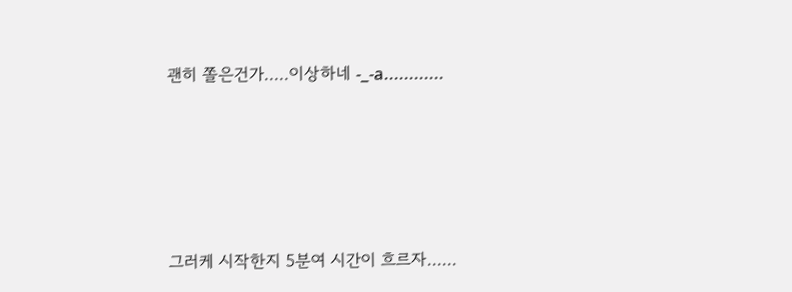괜히 쫄은건가.....이상하네 -_-a............







그러케 시작한지 5분여 시간이 흐르자......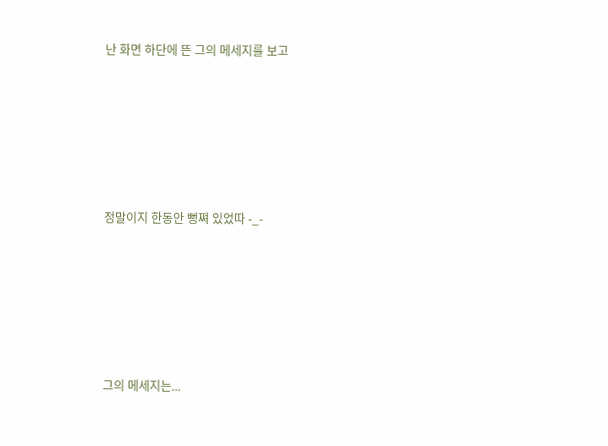난 화면 하단에 뜬 그의 메세지를 보고







정말이지 한동안 뻥쪄 있었따 -_-







그의 메세지는...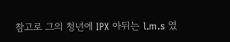참고로 그의 청년에 IPX 아뒤는 l.m.s 였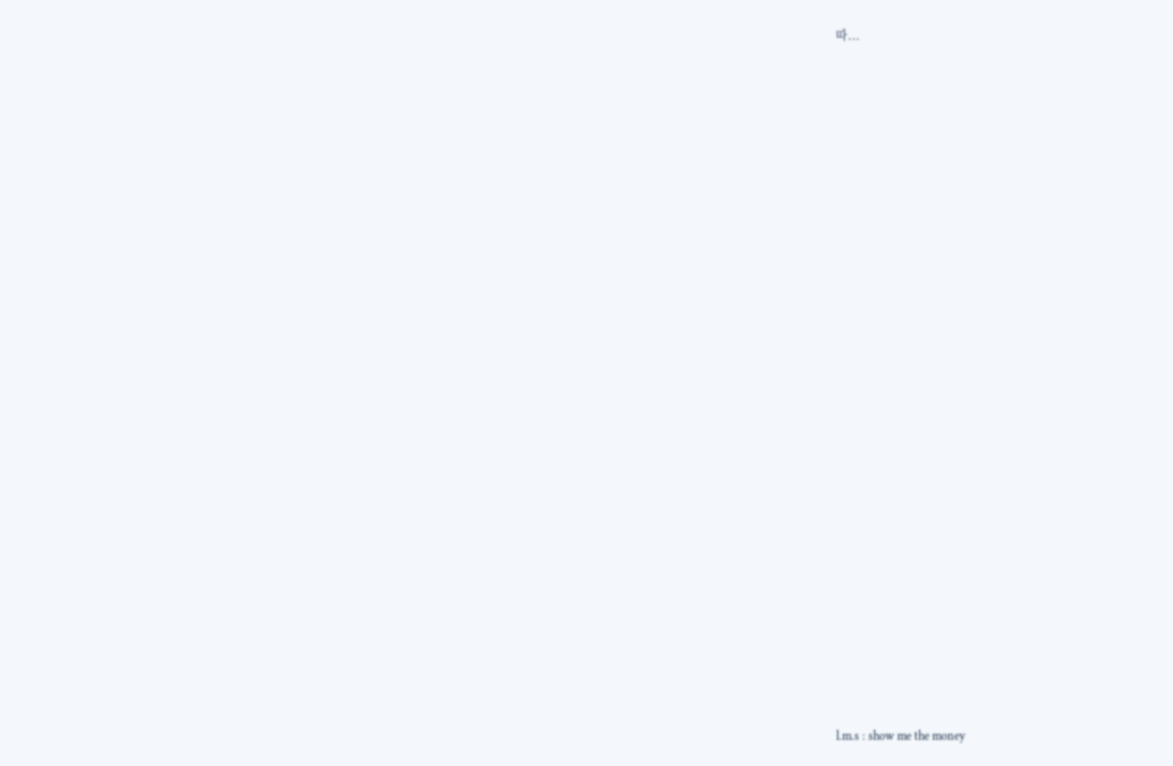따...

































l.m.s : show me the money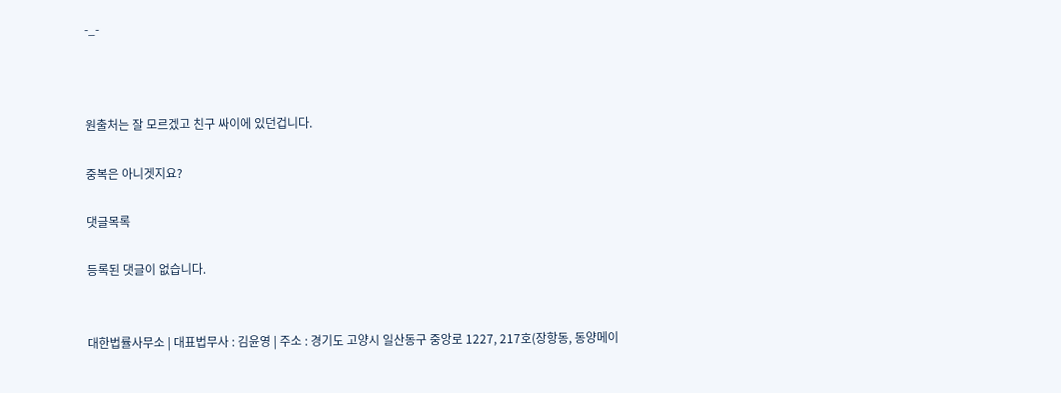-_-



원출처는 잘 모르겠고 친구 싸이에 있던겁니다.

중복은 아니겟지요?

댓글목록

등록된 댓글이 없습니다.


대한법률사무소 | 대표법무사 : 김윤영 | 주소 : 경기도 고양시 일산동구 중앙로 1227, 217호(장항동, 동양메이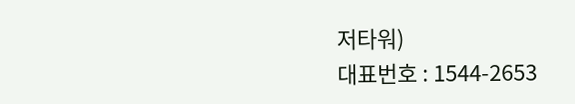저타워)
대표번호 : 1544-2653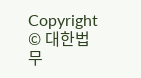Copyright © 대한법무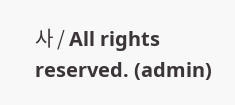사 / All rights reserved. (admin)